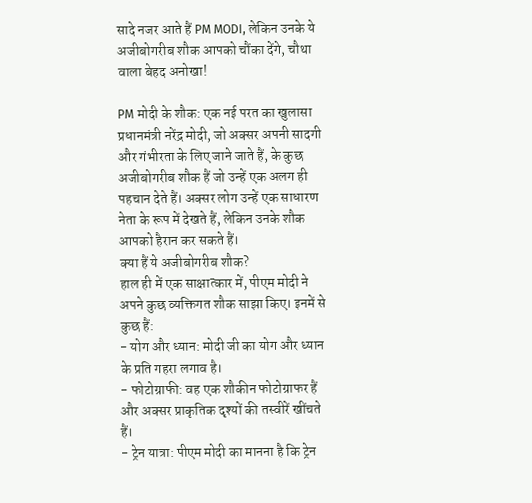सादे नजर आते हैं PM MODI, लेकिन उनके ये अजीबोगरीब शौक आपको चौंका देंगे, चौथा वाला बेहद अनोखा!

PM मोदी के शौक: एक नई परत का खुलासा
प्रधानमंत्री नरेंद्र मोदी, जो अक्सर अपनी सादगी और गंभीरता के लिए जाने जाते हैं, के कुछ अजीबोगरीब शौक हैं जो उन्हें एक अलग ही पहचान देते हैं। अक्सर लोग उन्हें एक साधारण नेता के रूप में देखते हैं, लेकिन उनके शौक आपको हैरान कर सकते हैं।
क्या हैं ये अजीबोगरीब शौक?
हाल ही में एक साक्षात्कार में, पीएम मोदी ने अपने कुछ व्यक्तिगत शौक साझा किए। इनमें से कुछ हैं:
- योग और ध्यान: मोदी जी का योग और ध्यान के प्रति गहरा लगाव है।
- फोटोग्राफी: वह एक शौकीन फोटोग्राफर हैं और अक्सर प्राकृतिक दृश्यों की तस्वीरें खींचते हैं।
- ट्रेन यात्रा: पीएम मोदी का मानना है कि ट्रेन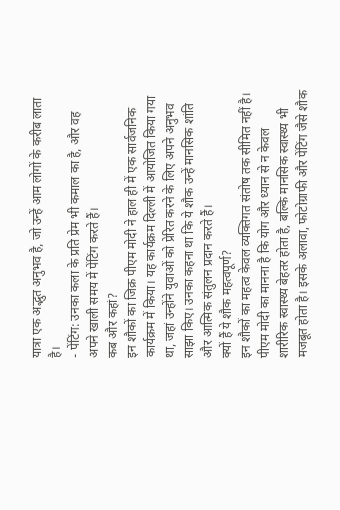यात्रा एक अद्भुत अनुभव है, जो उन्हें आम लोगों के करीब लाता है।
- पेंटिंग: उनका कला के प्रति प्रेम भी कमाल का है, और वह अपने खाली समय में पेंटिंग करते हैं।
कब और कहां?
इन शौकों का जिक्र पीएम मोदी ने हाल ही में एक सार्वजनिक कार्यक्रम में किया। यह कार्यक्रम दिल्ली में आयोजित किया गया था, जहां उन्होंने युवाओं को प्रेरित करने के लिए अपने अनुभव साझा किए। उनका कहना था कि ये शौक उन्हें मानसिक शांति और आत्मिक संतुलन प्रदान करते हैं।
क्यों हैं ये शौक महत्वपूर्ण?
इन शौकों का महत्व केवल व्यक्तिगत संतोष तक सीमित नहीं है। पीएम मोदी का मानना है कि योग और ध्यान से न केवल शारीरिक स्वास्थ्य बेहतर होता है, बल्कि मानसिक स्वास्थ्य भी मजबूत होता है। इसके अलावा, फोटोग्राफी और पेंटिंग जैसे शौक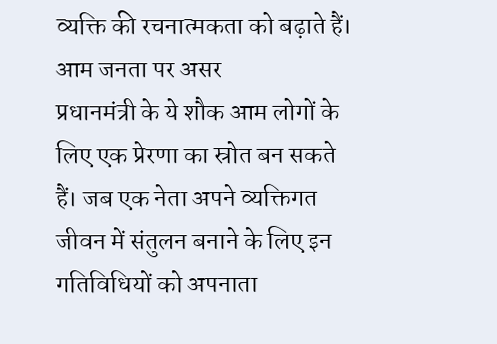व्यक्ति की रचनात्मकता को बढ़ाते हैं।
आम जनता पर असर
प्रधानमंत्री के ये शौक आम लोगों के लिए एक प्रेरणा का स्रोत बन सकते हैं। जब एक नेता अपने व्यक्तिगत जीवन में संतुलन बनाने के लिए इन गतिविधियों को अपनाता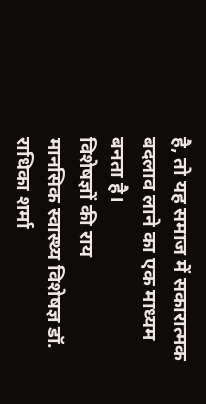है, तो यह समाज में सकारात्मक बदलाव लाने का एक माध्यम बनता है।
विशेषज्ञों की राय
मानसिक स्वास्थ्य विशेषज्ञ डॉ. राधिका शर्मा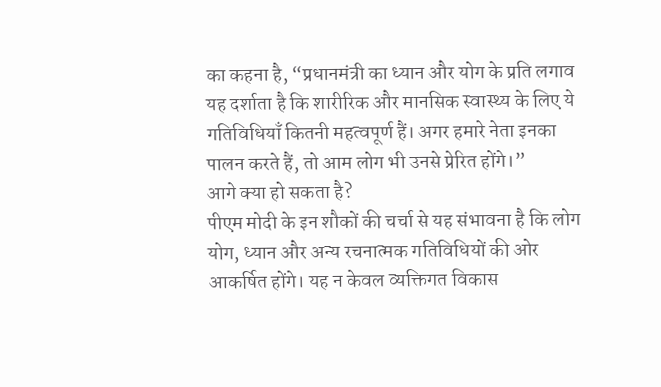का कहना है, “प्रधानमंत्री का ध्यान और योग के प्रति लगाव यह दर्शाता है कि शारीरिक और मानसिक स्वास्थ्य के लिए ये गतिविधियाँ कितनी महत्वपूर्ण हैं। अगर हमारे नेता इनका पालन करते हैं, तो आम लोग भी उनसे प्रेरित होंगे।”
आगे क्या हो सकता है?
पीएम मोदी के इन शौकों की चर्चा से यह संभावना है कि लोग योग, ध्यान और अन्य रचनात्मक गतिविधियों की ओर आकर्षित होंगे। यह न केवल व्यक्तिगत विकास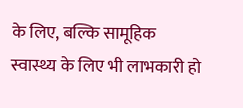के लिए, बल्कि सामूहिक स्वास्थ्य के लिए भी लाभकारी हो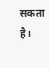सकता है।